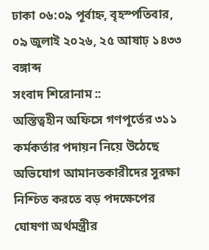ঢাকা ০৬:০৯ পূর্বাহ্ন, বৃহস্পতিবার, ০৯ জুলাই ২০২৬, ২৫ আষাঢ় ১৪৩৩ বঙ্গাব্দ
সংবাদ শিরোনাম ::
অস্তিত্বহীন অফিসে গণপূর্তের ৩১১ কর্মকর্তার পদায়ন নিয়ে উঠেছে অভিযোগ আমানতকারীদের সুরক্ষা নিশ্চিত করতে বড় পদক্ষেপের ঘোষণা অর্থমন্ত্রীর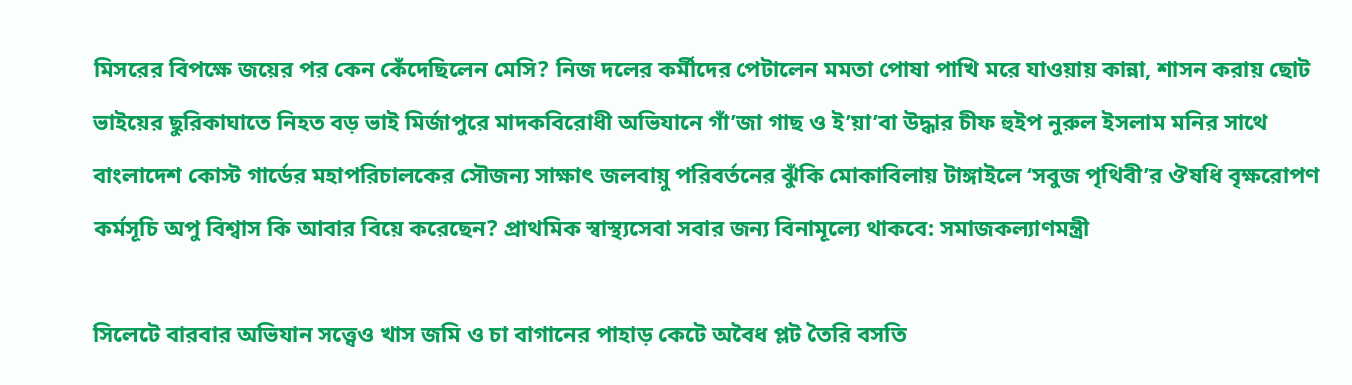মিসরের বিপক্ষে জয়ের পর কেন কেঁদেছিলেন মেসি? নিজ দলের কর্মীদের পেটালেন মমতা পোষা পাখি মরে যাওয়ায় কান্না, শাসন করায় ছোট ভাইয়ের ছুরিকাঘাতে নিহত বড় ভাই মির্জাপুরে মাদকবিরোধী অভিযানে গাঁ’জা গাছ ও ই’য়া’বা উদ্ধার চীফ হুইপ নুরুল ইসলাম মনির সাথে বাংলাদেশ কোস্ট গার্ডের মহাপরিচালকের সৌজন্য সাক্ষাৎ জলবায়ু পরিবর্তনের ঝুঁকি মোকাবিলায় টাঙ্গাইলে ‘সবুজ পৃথিবী’র ঔষধি বৃক্ষরোপণ কর্মসূচি অপু বিশ্বাস কি আবার বিয়ে করেছেন? প্রাথমিক স্বাস্থ্যসেবা সবার জন্য বিনামূল্যে থাকবে: সমাজকল্যাণমন্ত্রী

সিলেটে বারবার অভিযান সত্ত্বেও খাস জমি ও চা বাগানের পাহাড় কেটে অবৈধ প্লট তৈরি বসতি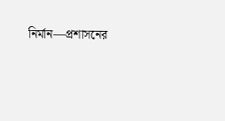নির্মান—প্রশাসনের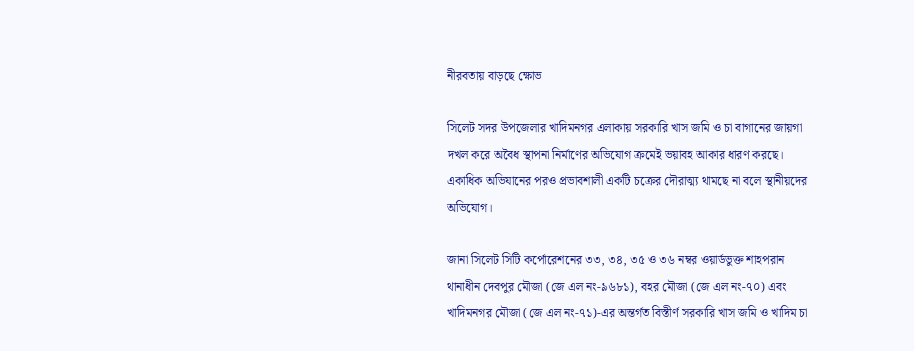নীরবতায় বাড়ছে ক্ষোভ

সিলেট সদর উপজেলার খাদিমনগর এলাকায় সরকারি খাস জমি ও চা বাগানের জায়গা দখল করে অবৈধ স্থাপনা নির্মাণের অভিযোগ ক্রমেই ভয়াবহ আকার ধারণ করছে। একাধিক অভিযানের পরও প্রভাবশালী একটি চক্রের দৌরাত্ম্য থামছে না বলে স্থানীয়দের অভিযোগ।

জানা সিলেট সিটি কর্পোরেশনের ৩৩, ৩৪, ৩৫ ও ৩৬ নম্বর ওয়ার্ডভুক্ত শাহপরান থানাধীন দেবপুর মৌজা (জে এল নং-৯৬৮১), বহর মৌজা (জে এল নং-৭০) এবং খাদিমনগর মৌজা (জে এল নং-৭১)-এর অন্তর্গত বিস্তীর্ণ সরকারি খাস জমি ও খাদিম চা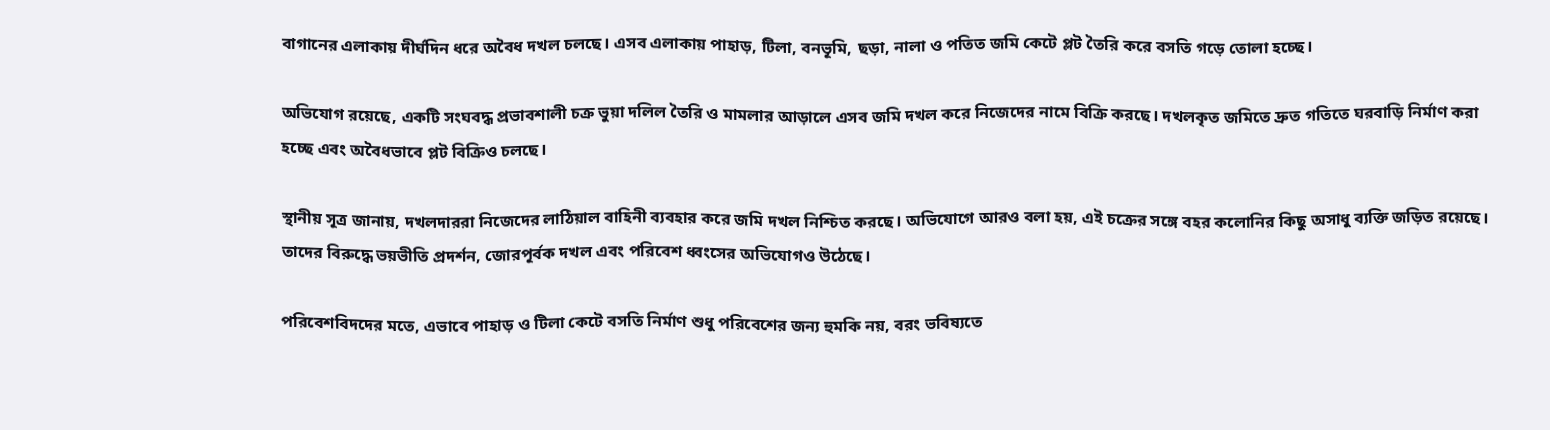বাগানের এলাকায় দীর্ঘদিন ধরে অবৈধ দখল চলছে। এসব এলাকায় পাহাড়, টিলা, বনভূমি, ছড়া, নালা ও পতিত জমি কেটে প্লট তৈরি করে বসতি গড়ে তোলা হচ্ছে।

অভিযোগ রয়েছে, একটি সংঘবদ্ধ প্রভাবশালী চক্র ভুয়া দলিল তৈরি ও মামলার আড়ালে এসব জমি দখল করে নিজেদের নামে বিক্রি করছে। দখলকৃত জমিতে দ্রুত গতিতে ঘরবাড়ি নির্মাণ করা হচ্ছে এবং অবৈধভাবে প্লট বিক্রিও চলছে।

স্থানীয় সূত্র জানায়, দখলদাররা নিজেদের লাঠিয়াল বাহিনী ব্যবহার করে জমি দখল নিশ্চিত করছে। অভিযোগে আরও বলা হয়, এই চক্রের সঙ্গে বহর কলোনির কিছু অসাধু ব্যক্তি জড়িত রয়েছে। তাদের বিরুদ্ধে ভয়ভীতি প্রদর্শন, জোরপূর্বক দখল এবং পরিবেশ ধ্বংসের অভিযোগও উঠেছে।

পরিবেশবিদদের মতে, এভাবে পাহাড় ও টিলা কেটে বসতি নির্মাণ শুধু পরিবেশের জন্য হুমকি নয়, বরং ভবিষ্যতে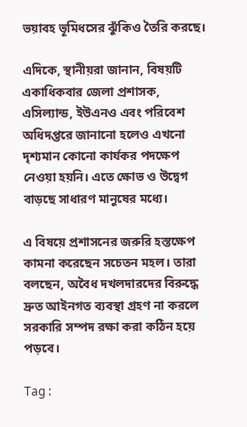ভয়াবহ ভূমিধসের ঝুঁকিও তৈরি করছে।

এদিকে, স্থানীয়রা জানান, বিষয়টি একাধিকবার জেলা প্রশাসক, এসিল্যান্ড, ইউএনও এবং পরিবেশ অধিদপ্তরে জানানো হলেও এখনো দৃশ্যমান কোনো কার্যকর পদক্ষেপ নেওয়া হয়নি। এতে ক্ষোভ ও উদ্বেগ বাড়ছে সাধারণ মানুষের মধ্যে।

এ বিষয়ে প্রশাসনের জরুরি হস্তক্ষেপ কামনা করেছেন সচেতন মহল। তারা বলছেন, অবৈধ দখলদারদের বিরুদ্ধে দ্রুত আইনগত ব্যবস্থা গ্রহণ না করলে সরকারি সম্পদ রক্ষা করা কঠিন হয়ে পড়বে।

Tag :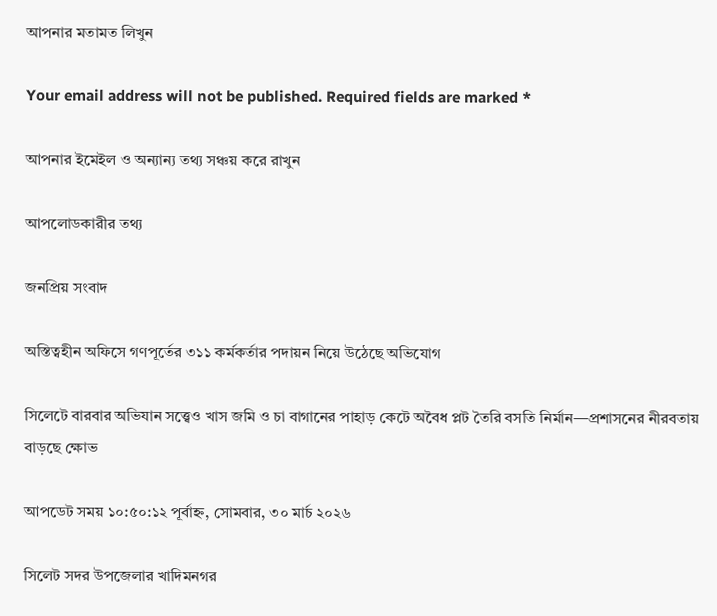আপনার মতামত লিখুন

Your email address will not be published. Required fields are marked *

আপনার ইমেইল ও অন্যান্য তথ্য সঞ্চয় করে রাখুন

আপলোডকারীর তথ্য

জনপ্রিয় সংবাদ

অস্তিত্বহীন অফিসে গণপূর্তের ৩১১ কর্মকর্তার পদায়ন নিয়ে উঠেছে অভিযোগ

সিলেটে বারবার অভিযান সত্ত্বেও খাস জমি ও চা বাগানের পাহাড় কেটে অবৈধ প্লট তৈরি বসতি নির্মান—প্রশাসনের নীরবতায় বাড়ছে ক্ষোভ

আপডেট সময় ১০:৫০:১২ পূর্বাহ্ন, সোমবার, ৩০ মার্চ ২০২৬

সিলেট সদর উপজেলার খাদিমনগর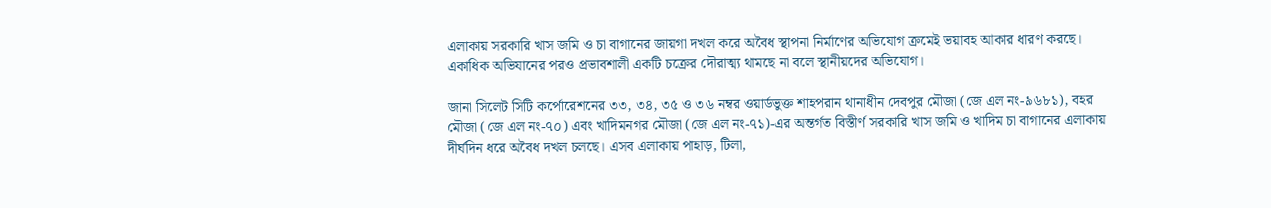এলাকায় সরকারি খাস জমি ও চা বাগানের জায়গা দখল করে অবৈধ স্থাপনা নির্মাণের অভিযোগ ক্রমেই ভয়াবহ আকার ধারণ করছে। একাধিক অভিযানের পরও প্রভাবশালী একটি চক্রের দৌরাত্ম্য থামছে না বলে স্থানীয়দের অভিযোগ।

জানা সিলেট সিটি কর্পোরেশনের ৩৩, ৩৪, ৩৫ ও ৩৬ নম্বর ওয়ার্ডভুক্ত শাহপরান থানাধীন দেবপুর মৌজা (জে এল নং-৯৬৮১), বহর মৌজা (জে এল নং-৭০) এবং খাদিমনগর মৌজা (জে এল নং-৭১)-এর অন্তর্গত বিস্তীর্ণ সরকারি খাস জমি ও খাদিম চা বাগানের এলাকায় দীর্ঘদিন ধরে অবৈধ দখল চলছে। এসব এলাকায় পাহাড়, টিলা,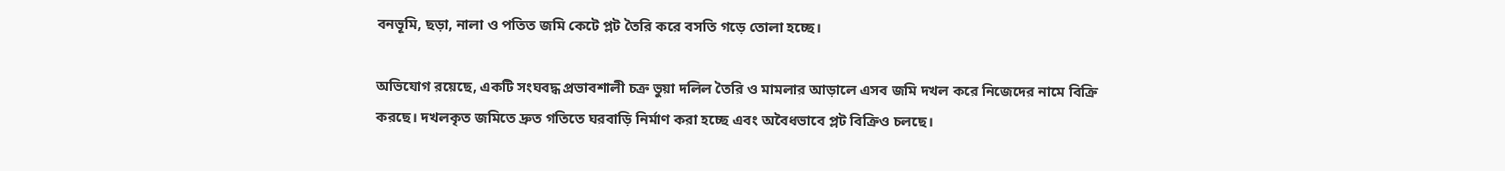বনভূমি, ছড়া, নালা ও পতিত জমি কেটে প্লট তৈরি করে বসতি গড়ে তোলা হচ্ছে।

অভিযোগ রয়েছে, একটি সংঘবদ্ধ প্রভাবশালী চক্র ভুয়া দলিল তৈরি ও মামলার আড়ালে এসব জমি দখল করে নিজেদের নামে বিক্রি করছে। দখলকৃত জমিতে দ্রুত গতিতে ঘরবাড়ি নির্মাণ করা হচ্ছে এবং অবৈধভাবে প্লট বিক্রিও চলছে।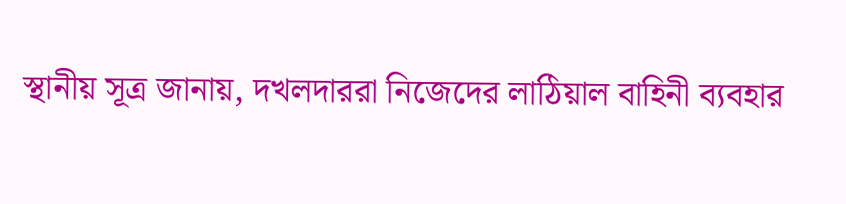স্থানীয় সূত্র জানায়, দখলদাররা নিজেদের লাঠিয়াল বাহিনী ব্যবহার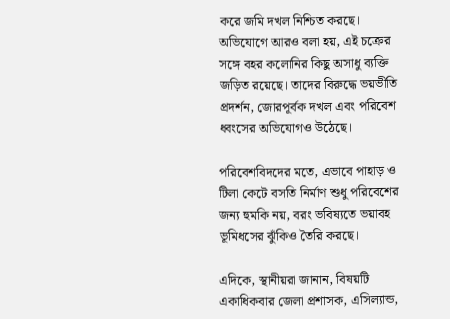করে জমি দখল নিশ্চিত করছে। অভিযোগে আরও বলা হয়, এই চক্রের সঙ্গে বহর কলোনির কিছু অসাধু ব্যক্তি জড়িত রয়েছে। তাদের বিরুদ্ধে ভয়ভীতি প্রদর্শন, জোরপূর্বক দখল এবং পরিবেশ ধ্বংসের অভিযোগও উঠেছে।

পরিবেশবিদদের মতে, এভাবে পাহাড় ও টিলা কেটে বসতি নির্মাণ শুধু পরিবেশের জন্য হুমকি নয়, বরং ভবিষ্যতে ভয়াবহ ভূমিধসের ঝুঁকিও তৈরি করছে।

এদিকে, স্থানীয়রা জানান, বিষয়টি একাধিকবার জেলা প্রশাসক, এসিল্যান্ড,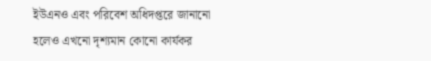ইউএনও এবং পরিবেশ অধিদপ্তরে জানানো হলেও এখনো দৃশ্যমান কোনো কার্যকর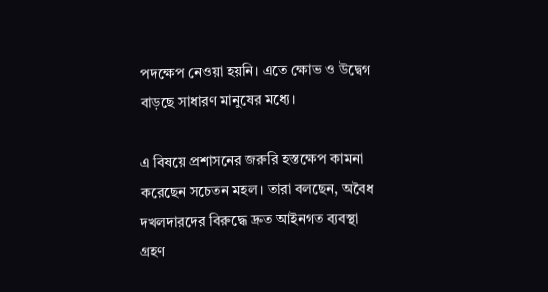পদক্ষেপ নেওয়া হয়নি। এতে ক্ষোভ ও উদ্বেগ বাড়ছে সাধারণ মানুষের মধ্যে।

এ বিষয়ে প্রশাসনের জরুরি হস্তক্ষেপ কামনা করেছেন সচেতন মহল। তারা বলছেন, অবৈধ দখলদারদের বিরুদ্ধে দ্রুত আইনগত ব্যবস্থা গ্রহণ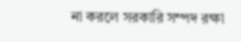না করলে সরকারি সম্পদ রক্ষা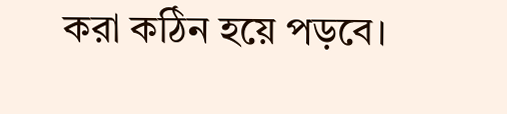করা কঠিন হয়ে পড়বে।